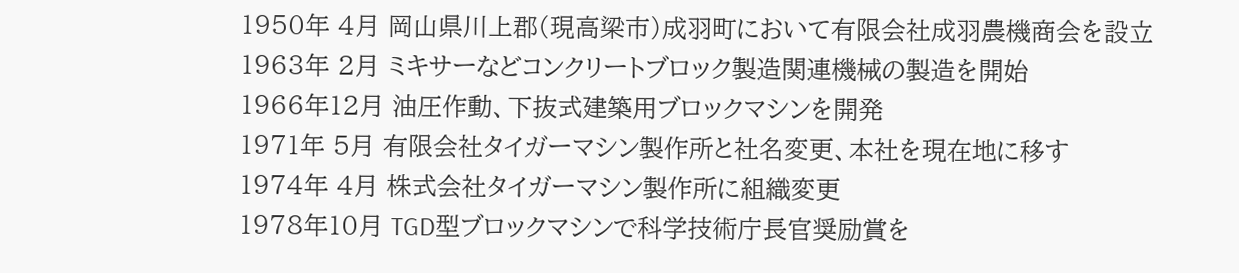1950年 4月 岡山県川上郡(現高梁市)成羽町において有限会社成羽農機商会を設立
1963年 2月 ミキサーなどコンクリートブロック製造関連機械の製造を開始
1966年12月 油圧作動、下抜式建築用ブロックマシンを開発
1971年 5月 有限会社タイガーマシン製作所と社名変更、本社を現在地に移す
1974年 4月 株式会社タイガーマシン製作所に組織変更
1978年10月 TGD型ブロックマシンで科学技術庁長官奨励賞を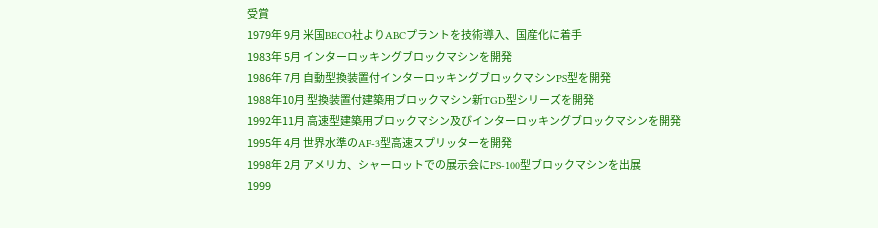受賞
1979年 9月 米国BECO社よりABCプラントを技術導入、国産化に着手
1983年 5月 インターロッキングブロックマシンを開発
1986年 7月 自動型換装置付インターロッキングブロックマシンPS型を開発
1988年10月 型換装置付建築用ブロックマシン新TGD型シリーズを開発
1992年11月 高速型建築用ブロックマシン及びインターロッキングブロックマシンを開発
1995年 4月 世界水準のAF-3型高速スプリッターを開発
1998年 2月 アメリカ、シャーロットでの展示会にPS-100型ブロックマシンを出展
1999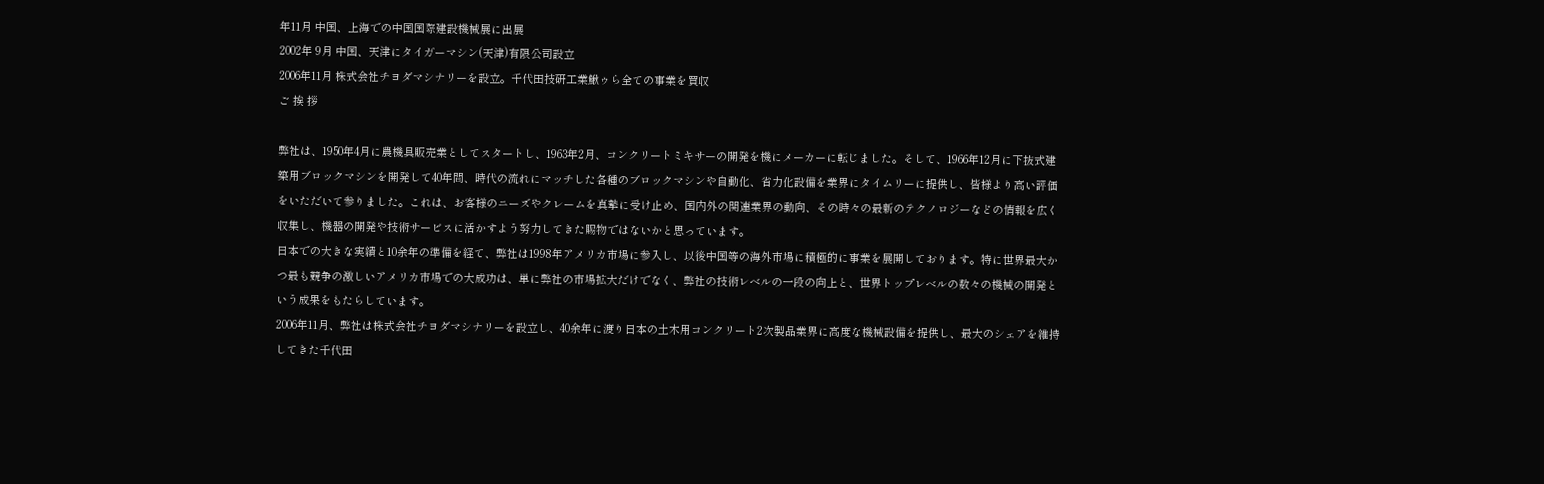年11月 中国、上海での中国国際建設機械展に出展
2002年 9月 中国、天津にタイガーマシン(天津)有限公司設立
2006年11月 株式会社チヨダマシナリーを設立。千代田技研工業鰍ゥら全ての事業を買収
ご 挨 拶

弊社は、1950年4月に農機具販売業としてスタートし、1963年2月、コンクリートミキサーの開発を機にメーカーに転じました。そして、1966年12月に下抜式建築用ブロックマシンを開発して40年間、時代の流れにマッチした各種のブロックマシンや自動化、省力化設備を業界にタイムリーに提供し、皆様より高い評価をいただいて参りました。これは、お客様のニーズやクレームを真摯に受け止め、国内外の関連業界の動向、その時々の最新のテクノロジーなどの情報を広く収集し、機器の開発や技術サービスに活かすよう努力してきた賜物ではないかと思っています。
日本での大きな実績と10余年の準備を経て、弊社は1998年アメリカ市場に参入し、以後中国等の海外市場に積極的に事業を展開しております。特に世界最大かつ最も競争の激しいアメリカ市場での大成功は、単に弊社の市場拡大だけでなく、弊社の技術レベルの一段の向上と、世界トップレベルの数々の機械の開発という成果をもたらしています。
2006年11月、弊社は株式会社チヨダマシナリーを設立し、40余年に渡り日本の土木用コンクリート2次製品業界に高度な機械設備を提供し、最大のシェアを維持してきた千代田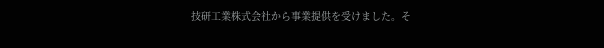技研工業株式会社から事業提供を受けました。そ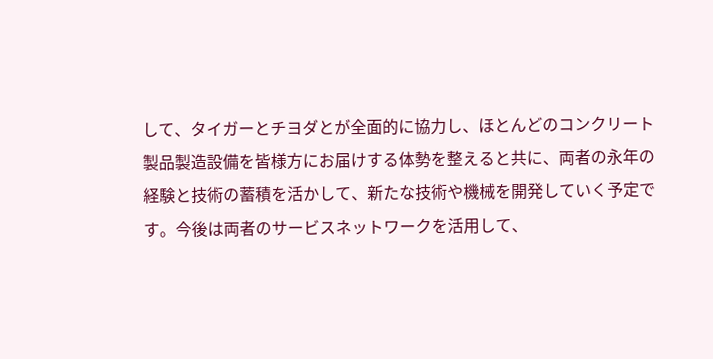して、タイガーとチヨダとが全面的に協力し、ほとんどのコンクリート製品製造設備を皆様方にお届けする体勢を整えると共に、両者の永年の経験と技術の蓄積を活かして、新たな技術や機械を開発していく予定です。今後は両者のサービスネットワークを活用して、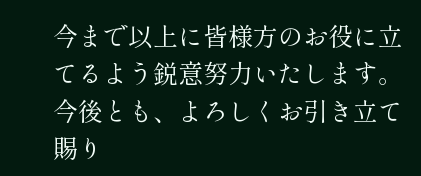今まで以上に皆様方のお役に立てるよう鋭意努力いたします。今後とも、よろしくお引き立て賜り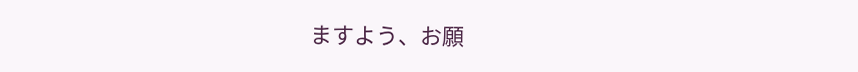ますよう、お願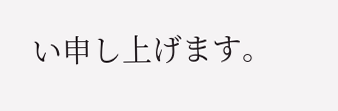い申し上げます。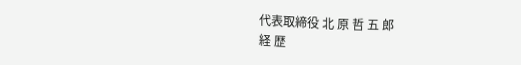代表取締役 北 原 哲 五 郎
経 歴